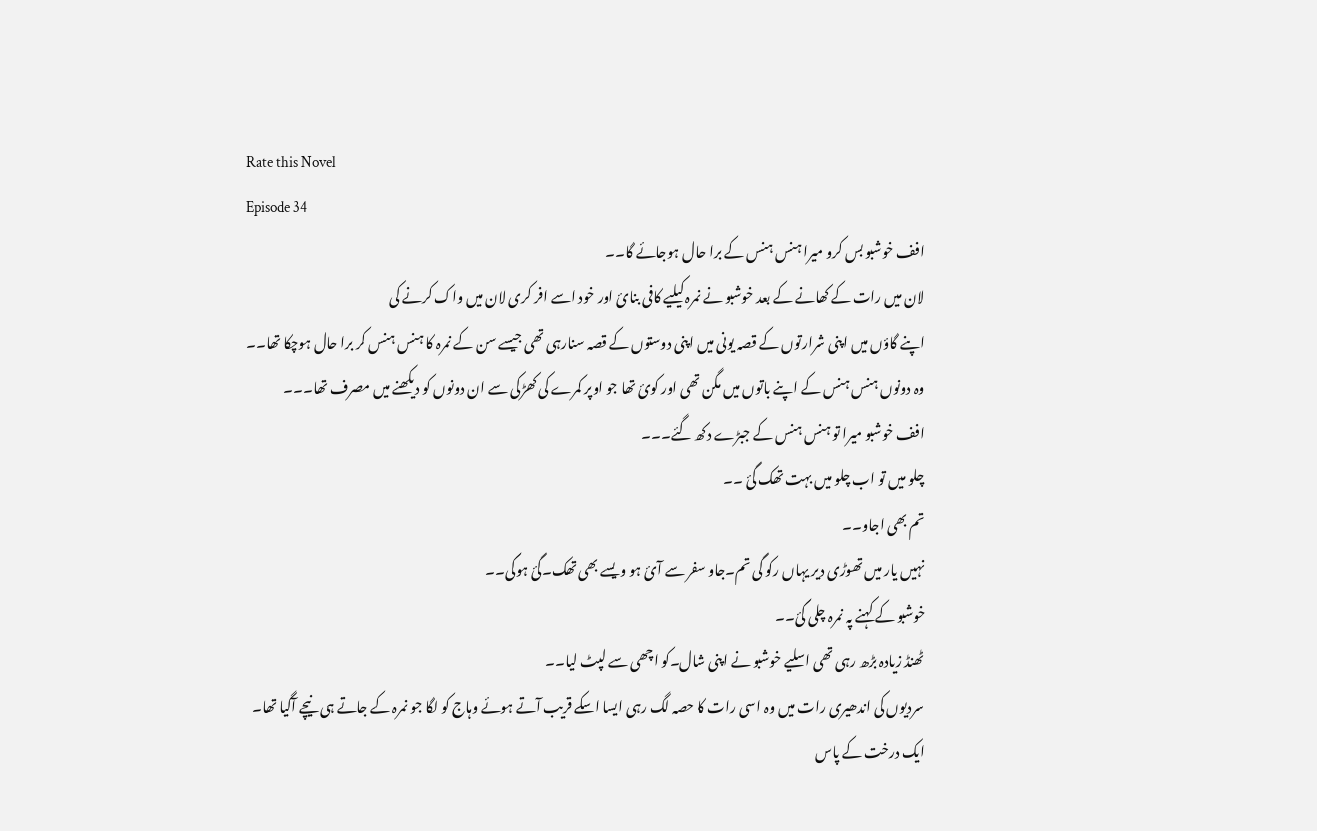Rate this Novel
Episode 34
افف خوشبو بس کرو میرا ہنس ہنس کے برا حال ہوجائے گا۔۔
لان میں رات کے کھانے کے بعد خوشبو نے نمرہ کیلیے کافی بنائ اور خود اسے افر کری لان میں واک کرنے کی
اپنے گاؤں میں اپنی شرارتوں کے قصہ یونی میں اپنی دوستوں کے قصہ سنارہی تھی جیسے سن کے نمرہ کا ہنس ہنس کر برا حال ہوچکا تھا۔۔
وہ دونوں ہنس ہنس کے اپنے باتوں میں مگن تھی اور کوئ تھا جو اوپر کمرے کی کھڑکی سے ان دونوں کو دیکھنے میں مصرف تھا۔۔۔
افف خوشبو میرا تو ہنس ہنس کے جبڑے دکھ گئے۔۔۔
چلو میں تو اب چلو میں بہت تھک گئ ۔۔
تم بھی اجاو۔۔
نہیں یار میں تھوڑی دیر یہاں رکو گی تم۔جاو سفر سے آئ ہو ویسے بھی تھک۔گئ ہوگی۔۔
خوشبو کے کہنے پہ نمرہ چلی گئ۔۔
ٹھنڈ زیادہ بڑھ رہی تھی اسلیے خوشبو نے اپنی شال۔کو اچھی سے لپٹ لیا۔۔
سردیوں کی اندھیری رات میں وہ اسی رات کا حصہ لگ رہی ایسا اسکے قریب آتے ہوئے وہاج کو لگا جو نمرہ کے جاتے ہی نیچے آگیا تھا۔
ایک درخت کے پاس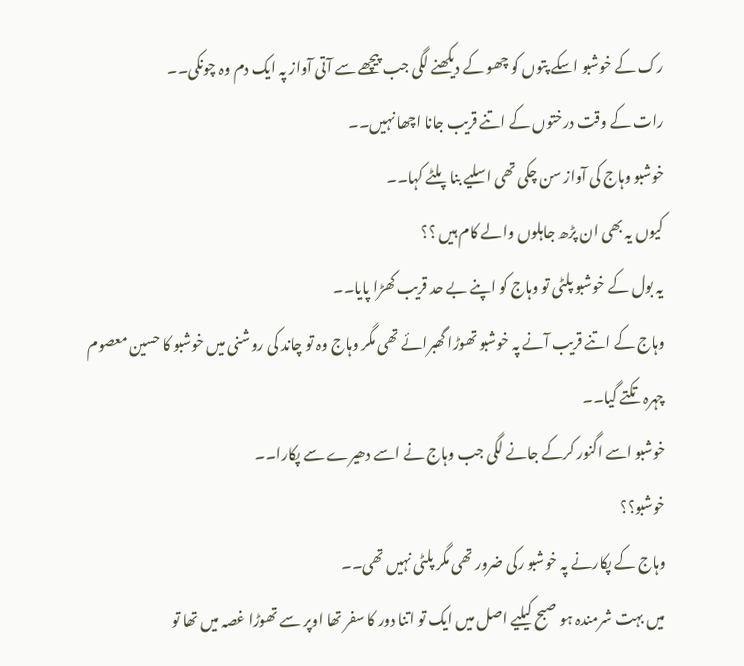رک کے خوشبو اسکے پتوں کو چھو کے دیکھنے لگی جب پیچھے سے آتی آواز پہ ایک دم وہ چونکی۔۔
رات کے وقت درختوں کے اتنے قریب جانا اچھا نہیں۔۔
خوشبو وہاج کی آواز سن چکی تھی اسلیے بنا پلٹے کہا۔۔
کیوں یہ بھی ان پڑھ جاہلوں والے کام ہیں ؟؟
یہ بول کے خوشبو پلٹی تو وہاج کو اپنے بے حد قریب کھڑا پایا۔۔
وہاج کے اتنے قریب آنے پہ خوشبو تھوڑا گھبرائے تھی مگر وہاج وہ تو چاند کی روشنی میں خوشبو کا حسین معصوم چہرہ تکتے گیا۔۔
خوشبو اسے اگنور کرکے جانے لگی جب وہاج نے اسے دھیرے سے پکارا۔۔
خوشبو؟؟
وہاج کے پکارنے پہ خوشبو رکی ضرور تھی مگر پلٹی نہیں تھی۔۔
میں بہت شرمندہ ہو صبح کیلیے اصل میں ایک تو اتنا دور کا سفر تھا اوپر سے تھوڑا غصہ میں تھا تو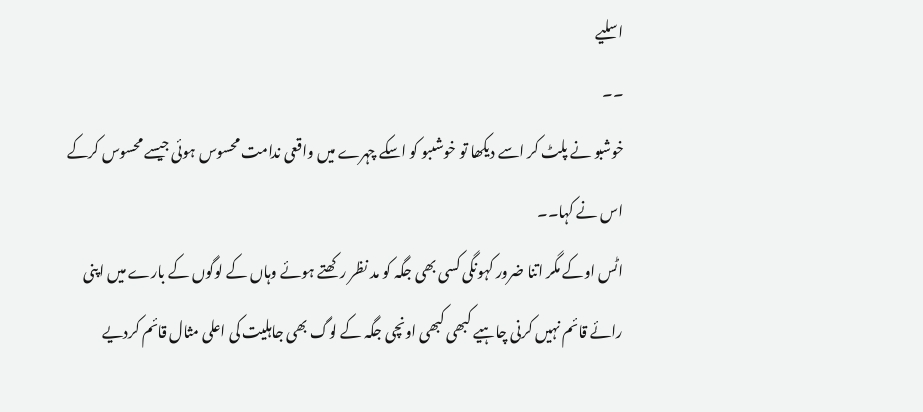اسلیے
۔۔
خوشبو نے پلٹ کر اسے دیکھا تو خوشںبو کو اسکے چہرے میں واقعی ندامت محسوس ہوئی جیسے محسوس کرکے اس نے کہا۔۔
اٹس اوکے مگر اتنا ضرور کہونگی کسی بھی جگہ کو مد نظر رکھتے ہوئے وہاں کے لوگوں کے بارے میں اپنی رائے قائم نہیں کرنی چاہیے کبھی کبھی اونچی جگہ کے لوگ بھی جاہلیت کی اعلی مثال قائم کردیے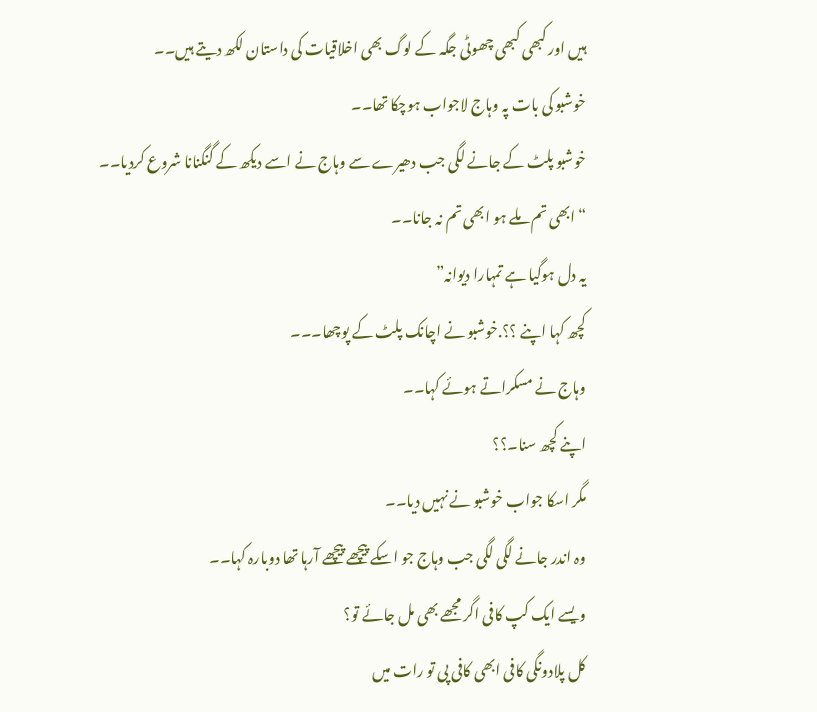ہیں اور کبھی کبھی چھوٹی جگہ کے لوگ بھی اخلاقیات کی داستان لکھ دیتے ہیں۔۔
خوشبو کی بات پہ وہاج لاجواب ہوچکا تھا۔۔
خوشبو پلٹ کے جانے لگی جب دھیرے سے وہاج نے اسے دیکھ کے گنگنانا شروع کردیا۔۔
“ابھی تم ملے ہو ابھی تم نہ جانا۔۔
یہ دل ہوگیا ہے تمہارا دیوانہ”
کچھ کہا اپنے ؟؟.خوشبو نے اچانک پلٹ کے پوچھا۔۔۔
وہاج نے مسکراتے ہوئے کہا۔۔
اپنے کچھ سنا۔؟؟
مگر اسکا جواب خوشبو نے نہیں دیا۔۔
وہ اندر جانے لگی لگی جب وہاج جو اسکے پیچھے پیچھے آرہا تھا دوبارہ کہا۔۔
ویسے ایک کپ کافی اگر مجھے بھی مل جائے تو؟
کل پلادونگی کافی ابھی کافی پی تو رات میں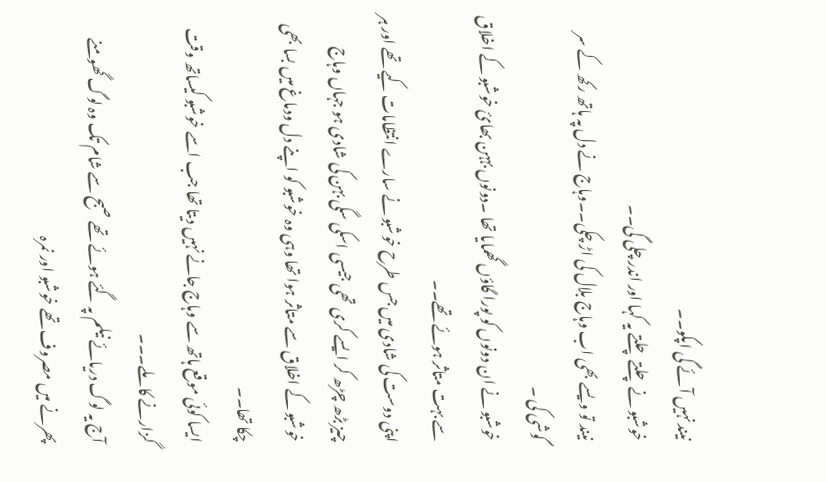نیند نہیں آئے گی اپکو۔۔
خوشبو نے چلتے چلتے یہ کہا اور اندر چلی گی۔۔
نیند تو ویسے بھی اب وہاج بلال کی اڑ چکی۔۔وہاج نے دل پہ ہاتھ رکھ کے سر گوشی کی ۔
خوشبو نے ان دونوں کو پورا گاؤں گھمایا تھا ۔دونوں بہہن بھائ خوشبو کے اخلاق سے بہت متاثر ہوئے تھے۔۔
اپنی دوست کی شادی میں جس طرح خوشبو نے سارے انتظامات کیے تھے اور ہر چیز بڑھ چڑھ کر ایسے کری تھی جیسی اسکی سگی بہن کی شادی ہو جہاں وہاج خوشبو کے اخلاق سے متاثر ہوا تھا وہی وہ خوشبو کو اپنے دل ودماغ میں بسا بھی چکا تھا۔۔
ایسا کوئی موقع ہاتھ سے وہاج جانے نہیں دیتا تھا جب اسے خوشبو کیساتھ وقت گزارنے کا ملے۔۔۔
آج یہ لوگ دریائے نیلم پہ گئے ہوئے تھے صبح سے شام تک وہ لوگ گھومنے پھرنے میں مصروف تھے خوشبو اور نمرہ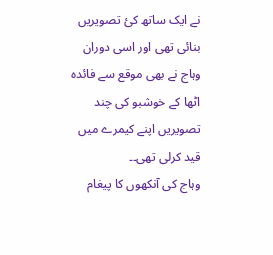نے ایک ساتھ کئ تصویریں بنائی تھی اور اسی دوران وہاج نے بھی موقع سے فائدہ اٹھا کے خوشبو کی چند تصویریں اپنے کیمرے میں قید کرلی تھی۔۔
وہاج کی آنکھوں کا پیغام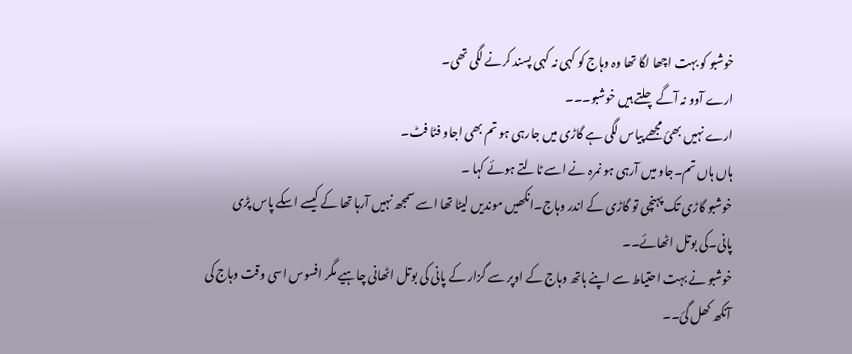خوشبو کو بہت اچھا لگا تھا وہ وہاج کو کہی نہ کہی پسند کرنے لگی تھی۔
ارے آوو نہ آگے چلتے ہیں خوشبو۔۔۔
ارے نہیں بھئ مجھے پیاس لگی ہے گاڑی میں جارہی ہو تم بھی اجاو فٹا فٹ۔
ہاں ہاں تم۔جاو میں آرہی ہو نمرہ نے اسے ٹالتے ہوئے کہا ۔
خوشبو گاڑی تک پہنچی تو گاڑی کے اندر وہاج۔انکھیں موندیں لیٹا تھا اسے سمجھ نہیں آرہا تھا کے کیسے اسکے پاس پڑی پانی۔کی بوتل اٹھائے۔۔
خوشبو نے بہت احتیاط سے اپنے ہاتھ وہاج کے اوپر سے گزار کے پانی کی بوتل اٹھانی چاہیے مگر افسوس اسی وقت وہاج کی آنکھ کھل گئ۔۔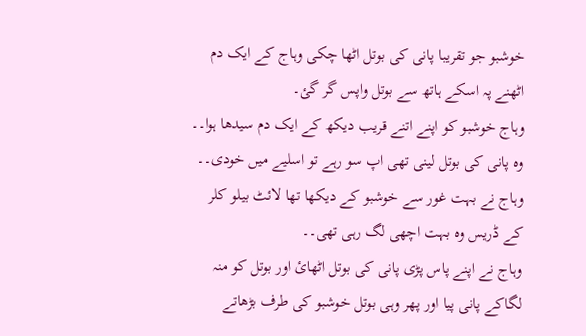خوشبو جو تقریبا پانی کی بوتل اٹھا چکی وہاج کے ایک دم اٹھنے پہ اسکے ہاتھ سے بوتل واپس گر گئ۔
وہاج خوشبو کو اپنے اتنے قریب دیکھ کے ایک دم سیدھا ہوا۔۔
وہ پانی کی بوتل لینی تھی اپ سو رہے تو اسلیے میں خودی۔۔
وہاج نے بہت غور سے خوشبو کے دیکھا تھا لائٹ بیلو کلر کے ڈریس وہ بہت اچھی لگ رہی تھی۔۔
وہاج نے اپنے پاس پڑی پانی کی بوتل اٹھائ اور بوتل کو منہ لگاکے پانی پیا اور پھر وہی بوتل خوشبو کی طرف بڑھاتے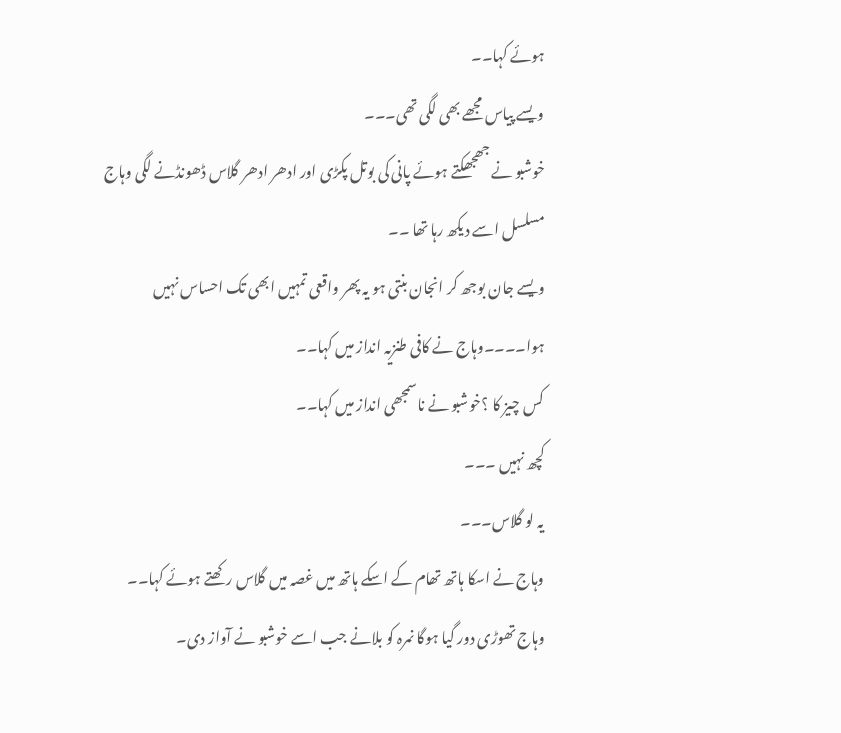ہوئے کہا۔۔
ویسے پیاس مجھے بھی لگی تھی۔۔۔
خوشبو نے جھجھکتے ہوئے پانی کی بوتل پکڑی اور ادھر ادھر گلاس ڈھونڈنے لگی وہاج مسلسل اسے دیکھ رہا تھا ۔۔
ویسے جان بوجھ کر انجان بنتی ہو یہ پھر واقعی تمہیں ابھی تک احساس نہیں ہوا۔۔۔۔وہاج نے کافی طنزیہ انداز میں کہا۔۔
کس چیز کا ؟خوشبو نے ناسمجھی انداز میں کہا۔۔
کچھ نہیں ۔۔۔
یہ لو گلاس۔۔۔
وہاج نے اسکا ہاتھ تھام کے اسکے ہاتھ میں غصہ میں گلاس رکھتے ہوئے کہا۔۔
وہاج تھوڑی دور گیا ہوگا نمرہ کو بلانے جب اسے خوشبو نے آواز دی۔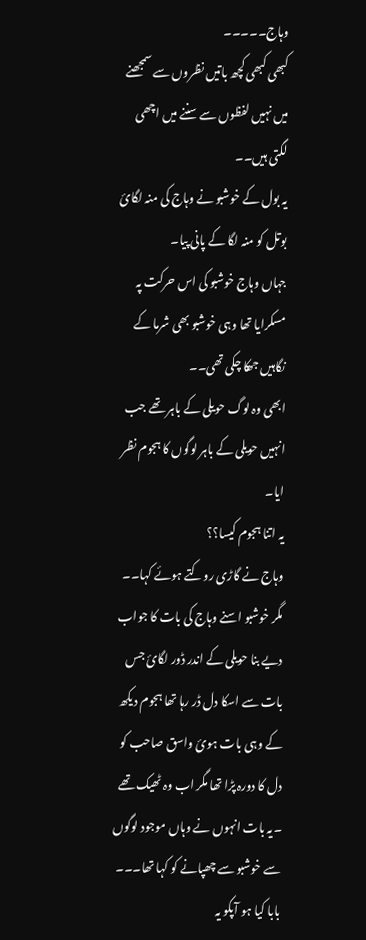وہاج۔۔۔۔۔
کبھی کبھی کچھ باتیں نظروں سے سمجھنے میں نہیں لفظوں سے سننے میں اچھی لگتی ہیں۔۔
یہ بول کے خوشبو نے وہاج کی منہ لگائ بوتل کو منہ لگا کے پانی پیا۔
جہاں وہاج خوشبو کی اس حرکت پہ مسکرایا تھا وہی خوشبو بھی شرما کے نگاہیں جھکا چکی تھی۔۔
ابھی وہ لوگ حویلی کے باہر تھے جب انہیں حویلی کے باہر لوگوں کا ہجوم نظر ایا۔
یہ اتنا ہجوم کیسا؟؟
وہاج نے گاڑی روکتے ہوئے کہا۔۔
مگر خوشبو اسنے وہاج کی بات کا جواب دیے بنا حویلی کے اندر ڈور لگائ جس بات سے اسکا دل ڈر رہا تھا ہجوم دیکھ کے وہی بات ہوئ واسق صاحب کو دل کا دورہ پڑا تھا مگر اب وہ ٹھیک تھے ۔یہ بات انہوں نے وہاں موجود لوگوں سے خوشبو سے چھپانے کو کہا تھا۔۔۔
بابا کیا ہو آپکو یہ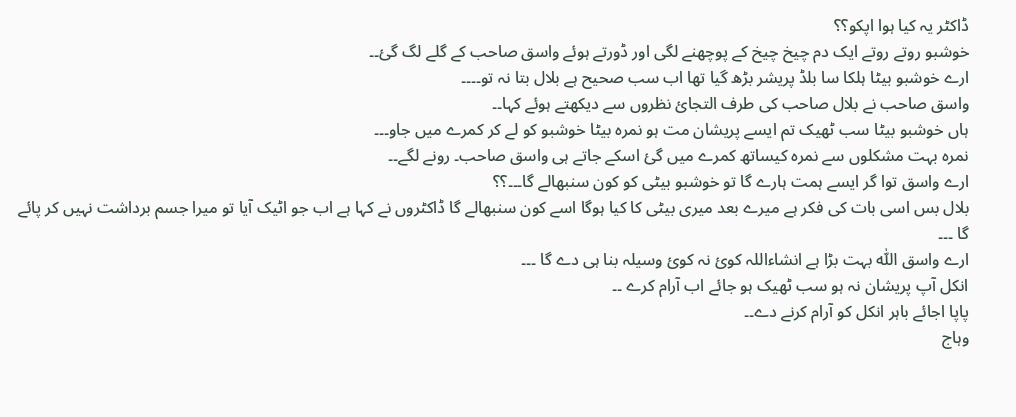ڈاکٹر یہ کیا ہوا اپکو؟؟
خوشبو روتے روتے ایک دم چیخ چیخ کے پوچھنے لگی اور ڈورتے ہوئے واسق صاحب کے گلے لگ گئ۔۔
ارے خوشبو بیٹا ہلکا سا بلڈ پریشر بڑھ گیا تھا اب سب صحیح ہے بلال بتا نہ تو۔۔۔۔
واسق صاحب نے بلال صاحب کی طرف التجائ نظروں سے دیکھتے ہوئے کہا۔۔
ہاں خوشبو بیٹا سب ٹھیک تم ایسے پریشان مت ہو نمرہ بیٹا خوشبو کو لے کر کمرے میں جاو۔۔۔
نمرہ بہت مشکلوں سے نمرہ کیساتھ کمرے میں گئ اسکے جاتے ہی واسق صاحب۔ رونے لگے۔۔
ارے واسق توا گر ایسے ہمت ہارے گا تو خوشبو بیٹی کو کون سنبھالے گا۔۔۔؟؟
بلال بس اسی بات کی فکر ہے میرے بعد میری بیٹی کا کیا ہوگا اسے کون سنبھالے گا ڈاکٹروں نے کہا ہے اب جو اٹیک آیا تو میرا جسم برداشت نہیں کر پائے گا ۔۔۔
ارے واسق اللّٰہ بہت بڑا ہے انشاءاللہ کوئ نہ کوئ وسیلہ بنا ہی دے گا ۔۔۔
انکل آپ پریشان نہ ہو سب ٹھیک ہو جائے اب آرام کرے ۔۔
پاپا اجائے باہر انکل کو آرام کرنے دے۔۔
وہاج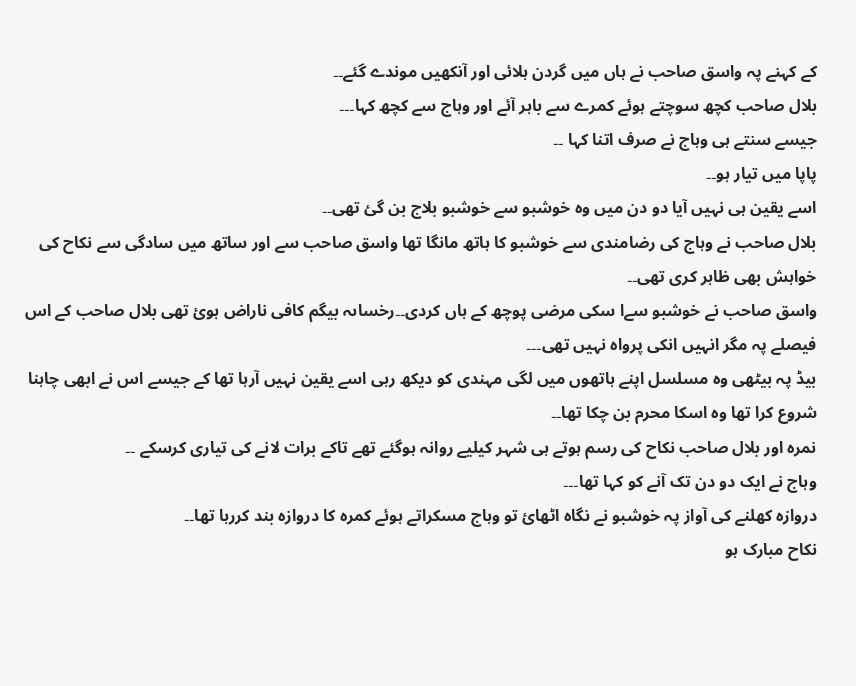کے کہنے پہ واسق صاحب نے ہاں میں گردن ہلائی اور آنکھیں موندے گئے۔۔
بلال صاحب کچھ سوچتے ہوئے کمرے سے باہر آئے اور وہاج سے کچھ کہا۔۔۔
جیسے سنتے ہی وہاج نے صرف اتنا کہا ۔۔
پاپا میں تیار ہو۔۔
اسے یقین ہی نہیں آیا دو دن میں وہ خوشبو سے خوشبو بلاج بن گئ تھی۔۔
بلال صاحب نے وہاج کی رضامندی سے خوشبو کا ہاتھ مانگا تھا واسق صاحب سے اور ساتھ میں سادگی سے نکاح کی خواہش بھی ظاہر کری تھی۔۔
واسق صاحب نے خوشبو سےا سکی مرضی پوچھ کے ہاں کردی۔۔رخساںہ بیگم کافی ناراض ہوئ تھی بلال صاحب کے اس فیصلے پہ مگر انہیں انکی پرواہ نہیں تھی۔۔۔
بیڈ پہ بیٹھی وہ مسلسل اپنے ہاتھوں میں لگی مہندی کو دیکھ رہی اسے یقین نہیں آرہا تھا کے جیسے اس نے ابھی چاہنا شروع کرا تھا وہ اسکا محرم بن چکا تھا۔۔
نمرہ اور بلال صاحب نکاح کی رسم ہوتے ہی شہر کیلیے روانہ ہوگئے تھے تاکے برات لانے کی تیاری کرسکے ۔۔
وہاج نے ایک دو دن تک آنے کو کہا تھا۔۔۔
دروازہ کھلنے کی آواز پہ خوشبو نے نگاہ اٹھائ تو وہاج مسکراتے ہوئے کمرہ کا دروازہ بند کررہا تھا۔۔
نکاح مبارک ہو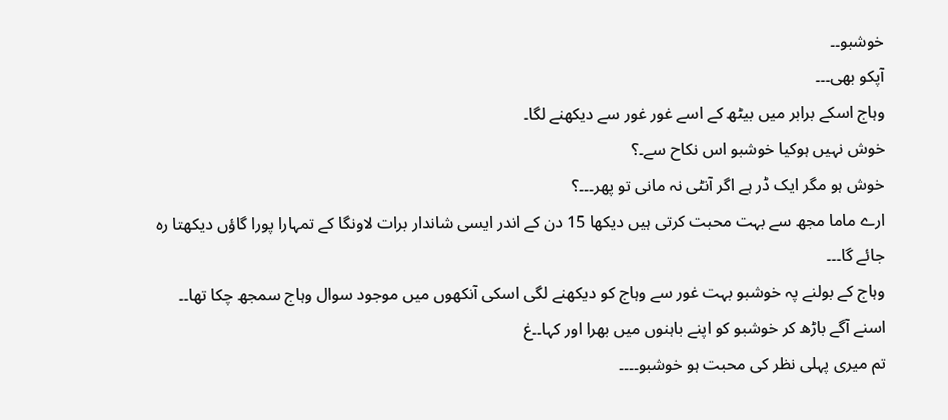خوشبو۔۔
آپکو بھی۔۔۔
وہاج اسکے برابر میں بیٹھ کے اسے غور غور سے دیکھنے لگا۔
خوش نہیں ہوکیا خوشبو اس نکاح سے۔؟
خوش ہو مگر ایک ڈر ہے اگر آنٹی نہ مانی تو پھر۔۔۔؟
ارے ماما مجھ سے بہت محبت کرتی ہیں دیکھا 15 دن کے اندر ایسی شاندار برات لاونگا کے تمہارا پورا گاؤں دیکھتا رہ جائے گا۔۔۔
وہاج کے بولنے پہ خوشبو بہت غور سے وہاج کو دیکھنے لگی اسکی آنکھوں میں موجود سوال وہاج سمجھ چکا تھا۔۔
اسنے آگے باڑھ کر خوشبو کو اپنے باہنوں میں بھرا اور کہا۔۔غ
تم میری پہلی نظر کی محبت ہو خوشبو۔۔۔۔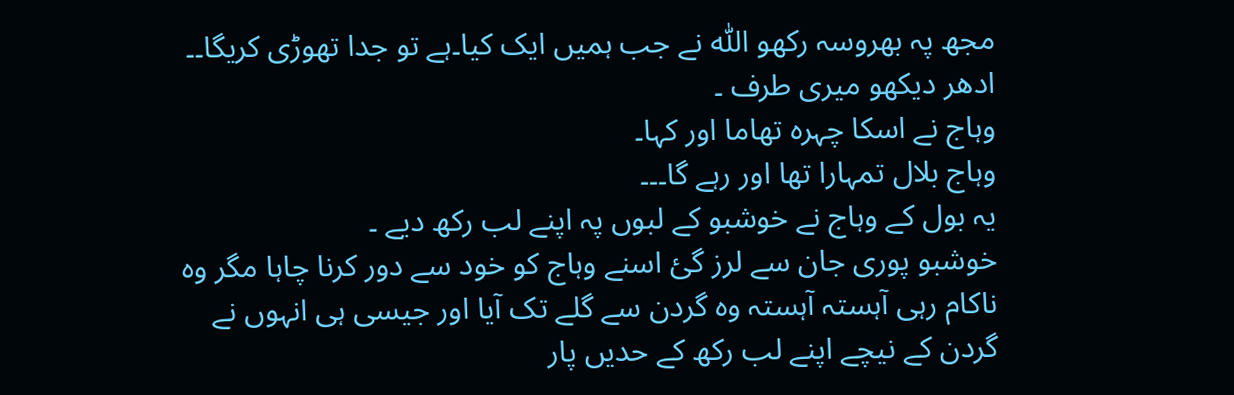مجھ پہ بھروسہ رکھو اللّٰہ نے جب ہمیں ایک کیا۔ہے تو جدا تھوڑی کریگا۔۔
ادھر دیکھو میری طرف ۔
وہاج نے اسکا چہرہ تھاما اور کہا۔
وہاج بلال تمہارا تھا اور رہے گا۔۔۔
یہ بول کے وہاج نے خوشبو کے لبوں پہ اپنے لب رکھ دیے ۔
خوشبو پوری جان سے لرز گئ اسنے وہاج کو خود سے دور کرنا چاہا مگر وہ ناکام رہی آہستہ آہستہ وہ گردن سے گلے تک آیا اور جیسی ہی انہوں نے گردن کے نیچے اپنے لب رکھ کے حدیں پار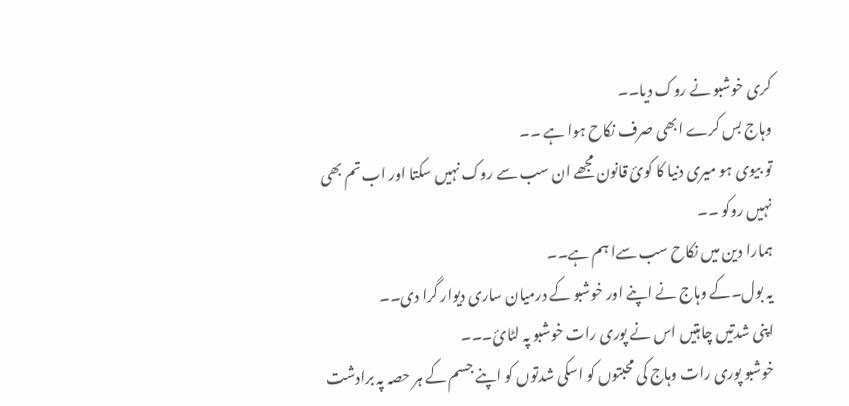کری خوشبو نے روک دیا۔۔
وہاج بس کرے ابھی صرف نکاح ہوا ہے ۔۔
تو بیوی ہو میری دنیا کا کوئ قانون مجھے ان سب سے روک نہیں سکتا اور اب تم بھی نہیں روکو ۔۔
ہمارا دین میں نکاح سب سےا ہم ہے۔۔
یہ بول۔کے وہاج نے اپنے اور خوشبو کے درمیان ساری دیوار گرا دی۔۔
اپنی شدتیں چاہتیں اس نے پوری رات خوشبو پہ لٹائ۔۔۔
خوشبو پوری رات وہاج کی محبتوں کو اسکی شدتوں کو اپنے جسم کے ہر حصہ پہ برادشت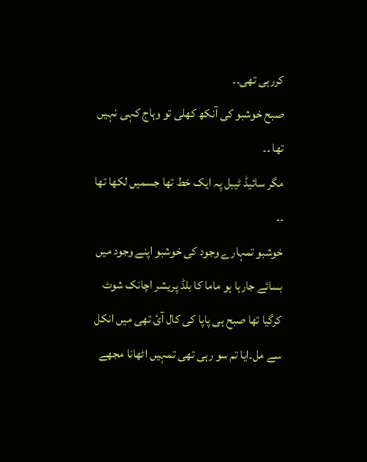کررہی تھی۔۔
صبح خوشبو کی آنکھ کھلی تو وہاج کہی نہیں تھا ۔۔
مگر سائیڈ ٹیبل پہ ایک خط تھا جسمیں لکھا تھا ۔۔
خوشبو تمہارے وجود کی خوشبو اپنے وجود میں بسائے جارہا ہو ماما کا بلڈ پریشر اچانک شوٹ کرگیا تھا صبح ہی پاپا کی کال آئ تھی میں انکل سے مل۔ایا تم سو رہی تھی تمہیں اٹھانا مجھے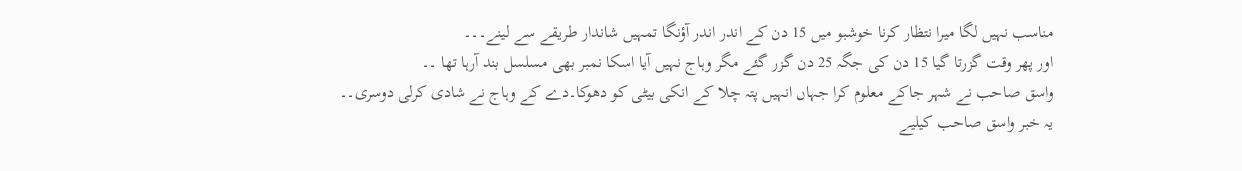مناسب نہیں لگا میرا نتظار کرنا خوشبو میں 15 دن کے اندر اندر آؤنگا تمہیں شاندار طریقے سے لینے۔۔۔
اور پھر وقت گزرتا گیا 15 دن کی جگہ 25 دن گزر گئے مگر وہاج نہیں آیا اسکا نمبر بھی مسلسل بند آرہا تھا ۔۔
واسق صاحب نے شہر جاکے معلوم کرا جہاں انہیں پتہ چلا کے انکی بیٹی کو دھوکا۔دے کے وہاج نے شادی کرلی دوسری۔۔
یہ خبر واسق صاحب کیلیے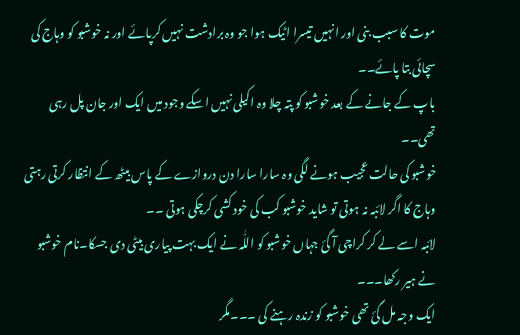موت کا سبب بنی اور انہیں تیسرا اٹیک ہوا جو وہ برادشت نہیں کرپائے اور نہ خوشبو کو وہاج کی سچائی بتا پائے۔۔
باپ کے جانے کے بعد خوشبو کو پتہ چلا وہ اکیلی نہیں اسکے وجود میں ایک اور جان پل رہی تھی۔۔
خوشبو کی حالت عجیب ہونے لگی وہ سارا سارا دن دروازے کے پاس بیٹھ کے انتظار کرتی رہتی وہاج کا اگر لائبہ نہ ہوتی تو شاید خوشبو کب کی خود کشی کرچکی ہوتی ۔۔
لائبہ اسے لے کر کراچی آ گئ جہاں خوشبو کو اللّٰہ نے ایک بہت پیاری بیٹی دی جسکا۔نام خوشبو نے ہیر رکھا۔۔۔
ایک وجہ مل گئ تھی خوشبو کو زندہ رہنے کی ۔۔۔مگر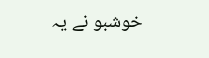خوشبو نے یہ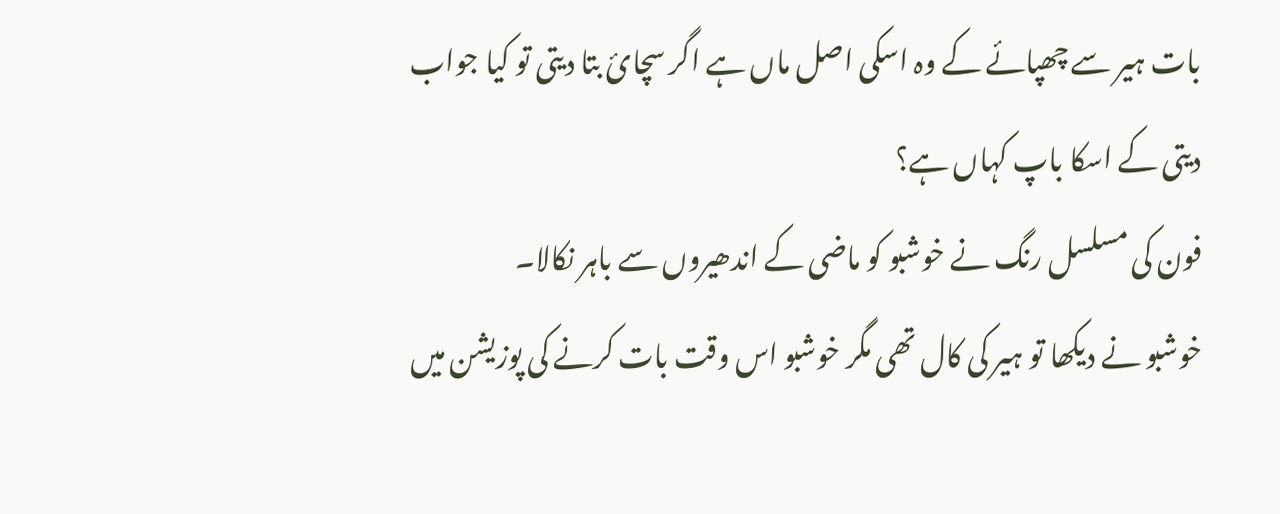بات ہیر سے چھپائے کے وہ اسکی اصل ماں ہے اگر سچائ بتا دیتی تو کیا جواب دیتی کے اسکا باپ کہاں ہے؟
فون کی مسلسل رنگ نے خوشبو کو ماضی کے اندھیروں سے باہر نکالا۔
خوشبو نے دیکھا تو ہیر کی کال تھی مگر خوشبو اس وقت بات کرنے کی پوزیشن میں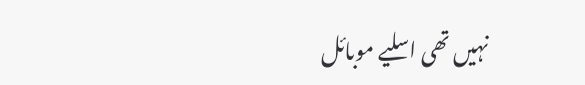نہیں تھی اسلیے موبائل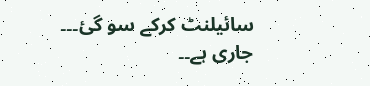سائیلنٹ کرکے سو گئ۔۔۔
جاری ہے۔۔